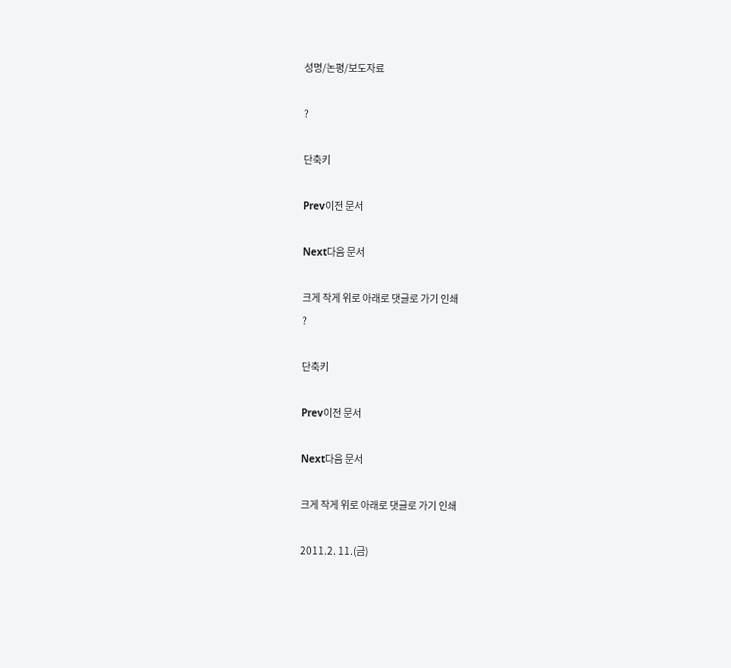성명/논평/보도자료

?

단축키

Prev이전 문서

Next다음 문서

크게 작게 위로 아래로 댓글로 가기 인쇄
?

단축키

Prev이전 문서

Next다음 문서

크게 작게 위로 아래로 댓글로 가기 인쇄

2011.2. 11.(금)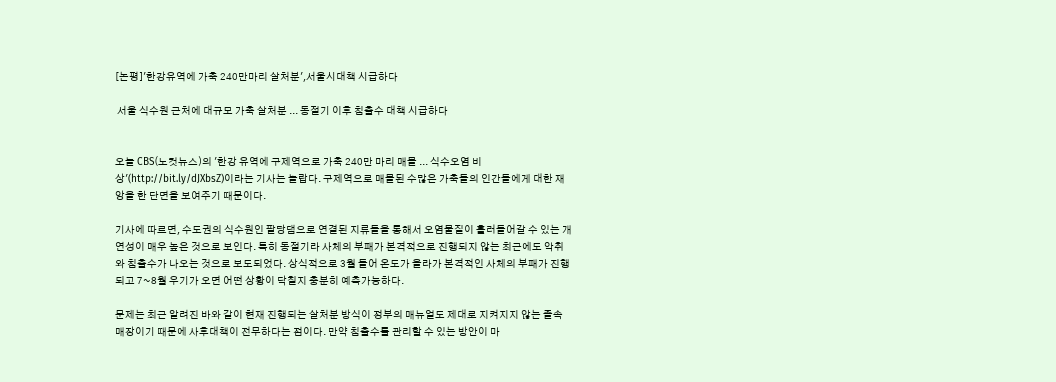[논평]'한강유역에 가축 240만마리 살처분',서울시대책 시급하다

 서울 식수원 근처에 대규모 가축 살처분 ... 동절기 이후 침출수 대책 시급하다


오늘 CBS(노컷뉴스)의 '한강 유역에 구제역으로 가축 240만 마리 매몰 ... 식수오염 비상'(http://bit.ly/dJXbsZ)이라는 기사는 놀랍다. 구제역으로 매몰된 수많은 가축들의 인간들에게 대한 재앙을 한 단면을 보여주기 때문이다.

기사에 따르면, 수도권의 식수원인 팔당댐으로 연결된 지류들을 통해서 오염물질이 흘러들어갈 수 있는 개연성이 매우 높은 것으로 보인다. 특히 동절기라 사체의 부패가 본격적으로 진행되지 않는 최근에도 악취와 침출수가 나오는 것으로 보도되었다. 상식적으로 3월 들어 온도가 올라가 본격적인 사체의 부패가 진행되고 7~8월 우기가 오면 어떤 상황이 닥칠지 충분히 예측가능하다.

문제는 최근 알려진 바와 같이 현재 진행되는 살처분 방식이 정부의 매뉴얼도 제대로 지켜지지 않는 졸속 매장이기 때문에 사후대책이 전무하다는 점이다. 만약 침출수를 관리할 수 있는 방안이 마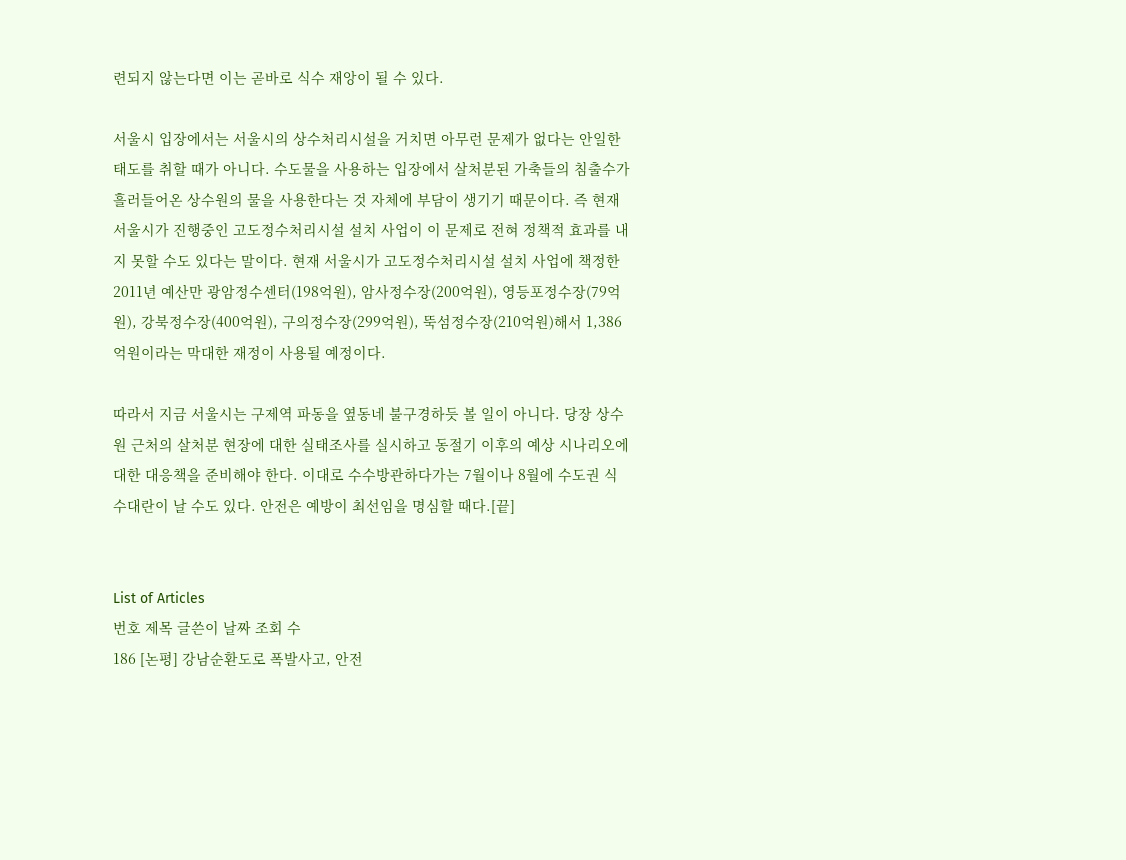련되지 않는다면 이는 곧바로 식수 재앙이 될 수 있다.

서울시 입장에서는 서울시의 상수처리시설을 거치면 아무런 문제가 없다는 안일한 태도를 취할 때가 아니다. 수도물을 사용하는 입장에서 살처분된 가축들의 침출수가 흘러들어온 상수원의 물을 사용한다는 것 자체에 부담이 생기기 때문이다. 즉 현재 서울시가 진행중인 고도정수처리시설 설치 사업이 이 문제로 전혀 정책적 효과를 내지 못할 수도 있다는 말이다. 현재 서울시가 고도정수처리시설 설치 사업에 책정한 2011년 예산만 광암정수센터(198억원), 암사정수장(200억원), 영등포정수장(79억원), 강북정수장(400억원), 구의정수장(299억원), 뚝섬정수장(210억원)해서 1,386억원이라는 막대한 재정이 사용될 예정이다.

따라서 지금 서울시는 구제역 파동을 옆동네 불구경하듯 볼 일이 아니다. 당장 상수원 근처의 살처분 현장에 대한 실태조사를 실시하고 동절기 이후의 예상 시나리오에 대한 대응책을 준비해야 한다. 이대로 수수방관하다가는 7월이나 8월에 수도권 식수대란이 날 수도 있다. 안전은 예방이 최선임을 명심할 때다.[끝]


List of Articles
번호 제목 글쓴이 날짜 조회 수
186 [논평] 강남순환도로 폭발사고, 안전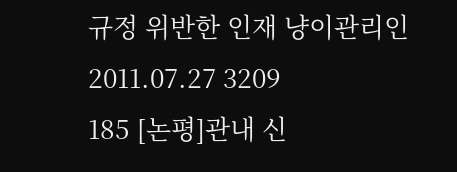규정 위반한 인재 냥이관리인 2011.07.27 3209
185 [논평]관내 신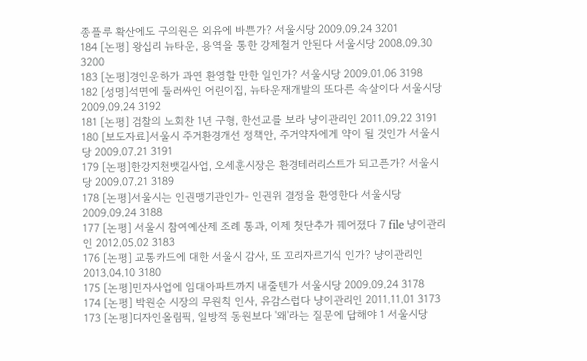종플루 확산에도 구의원은 외유에 바쁜가? 서울시당 2009.09.24 3201
184 [논평] 왕십리 뉴타운, 용역을 통한 강제철거 안된다 서울시당 2008.09.30 3200
183 [논평]경인운하가 과연 환영할 만한 일인가? 서울시당 2009.01.06 3198
182 [성명]석면에 둘러싸인 어린이집, 뉴타운재개발의 또다른 속살이다 서울시당 2009.09.24 3192
181 [논평] 검찰의 노회찬 1년 구형, 한선교를 보라 냥이관리인 2011.09.22 3191
180 [보도자료]서울시 주거환경개선 정책안, 주거약자에게 약이 될 것인가 서울시당 2009.07.21 3191
179 [논평]한강지천뱃길사업, 오세훈시장은 환경테러리스트가 되고픈가? 서울시당 2009.07.21 3189
178 [논평]서울시는 인권맹기관인가- 인권위 결정을 환영한다 서울시당 2009.09.24 3188
177 [논평] 서울시 참여예산제 조례 통과, 이제 첫단추가 꿰어졌다 7 file 냥이관리인 2012.05.02 3183
176 [논평] 교통카드에 대한 서울시 감사, 또 꼬리자르기식 인가? 냥이관리인 2013.04.10 3180
175 [논평]민자사업에 임대아파트까지 내줄텐가 서울시당 2009.09.24 3178
174 [논평] 박원순 시장의 무원칙 인사, 유감스럽다 냥이관리인 2011.11.01 3173
173 [논평]디자인올림픽, 일방적 동원보다 '왜'라는 질문에 답해야 1 서울시당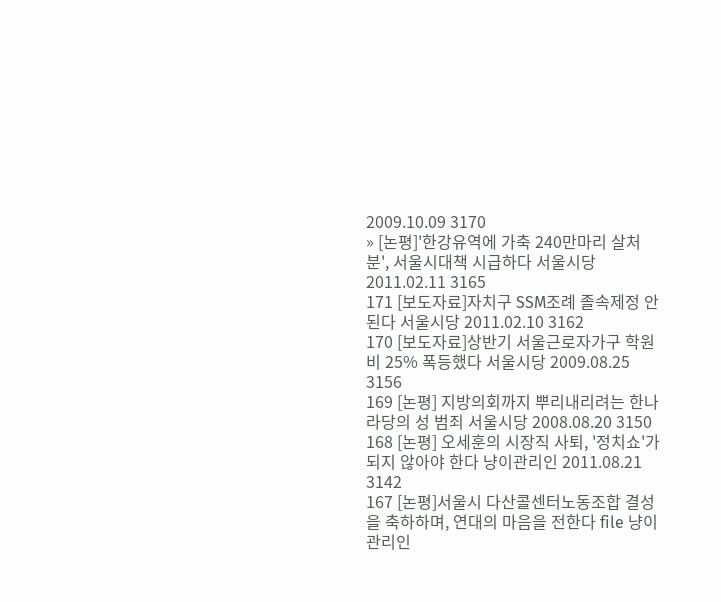2009.10.09 3170
» [논평]'한강유역에 가축 240만마리 살처분', 서울시대책 시급하다 서울시당 2011.02.11 3165
171 [보도자료]자치구 SSM조례 졸속제정 안된다 서울시당 2011.02.10 3162
170 [보도자료]상반기 서울근로자가구 학원비 25% 폭등했다 서울시당 2009.08.25 3156
169 [논평] 지방의회까지 뿌리내리려는 한나라당의 성 범죄 서울시당 2008.08.20 3150
168 [논평] 오세훈의 시장직 사퇴, '정치쇼'가 되지 않아야 한다 냥이관리인 2011.08.21 3142
167 [논평]서울시 다산콜센터노동조합 결성을 축하하며, 연대의 마음을 전한다 file 냥이관리인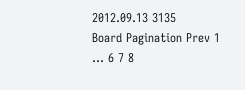2012.09.13 3135
Board Pagination Prev 1 ... 6 7 8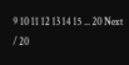9 10 11 12 13 14 15 ... 20 Next
/ 20